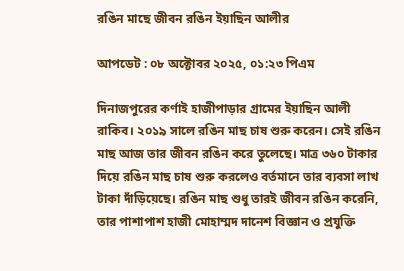রঙিন মাছে জীবন রঙিন ইয়াছিন আলীর

আপডেট : ০৮ অক্টোবর ২০২৫, ০১:২৩ পিএম

দিনাজপুরের কর্ণাই হাজীপাড়ার গ্রামের ইয়াছিন আলী রাকিব। ২০১৯ সালে রঙিন মাছ চাষ শুরু করেন। সেই রঙিন মাছ আজ তার জীবন রঙিন করে তুলেছে। মাত্র ৩৬০ টাকার দিয়ে রঙিন মাছ চাষ শুরু করলেও বর্তমানে তার ব্যবসা লাখ টাকা দাঁড়িয়েছে। রঙিন মাছ শুধু তারই জীবন রঙিন করেনি, তার পাশাপাশ হাজী মোহাম্মদ দানেশ বিজ্ঞান ও প্রযুক্তি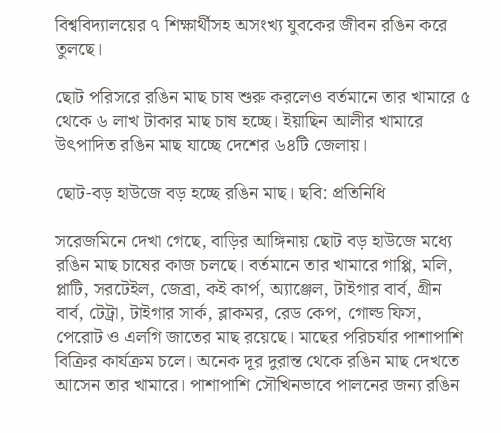বিশ্ববিদ্যালয়ের ৭ শিক্ষার্থীসহ অসংখ্য যুবকের জীবন রঙিন করে তুলছে।

ছোট পরিসরে রঙিন মাছ চাষ শুরু করলেও বর্তমানে তার খামারে ৫ থেকে ৬ লাখ টাকার মাছ চাষ হচ্ছে। ইয়াছিন আলীর খামারে উৎপাদিত রঙিন মাছ যাচ্ছে দেশের ৬৪টি জেলায়।

ছোট-বড় হাউজে বড় হচ্ছে রঙিন মাছ। ছবি: প্রতিনিধি

সরেজমিনে দেখা গেছে, বাড়ির আঙ্গিনায় ছোট বড় হাউজে মধ্যে রঙিন মাছ চাষের কাজ চলছে। বর্তমানে তার খামারে গাপ্পি, মলি, প্লাটি, সরটেইল, জেব্রা, কই কার্প, অ্যাঞ্জেল, টাইগার বার্ব, গ্রীন বার্ব, টেট্রা, টাইগার সার্ক, ব্লাকমর, রেড কেপ, গোল্ড ফিস, পেরোট ও এলগি জাতের মাছ রয়েছে। মাছের পরিচর্যার পাশাপাশি বিক্রির কার্যক্রম চলে। অনেক দূর দুরান্ত থেকে রঙিন মাছ দেখতে আসেন তার খামারে। পাশাপাশি সৌখিনভাবে পালনের জন্য রঙিন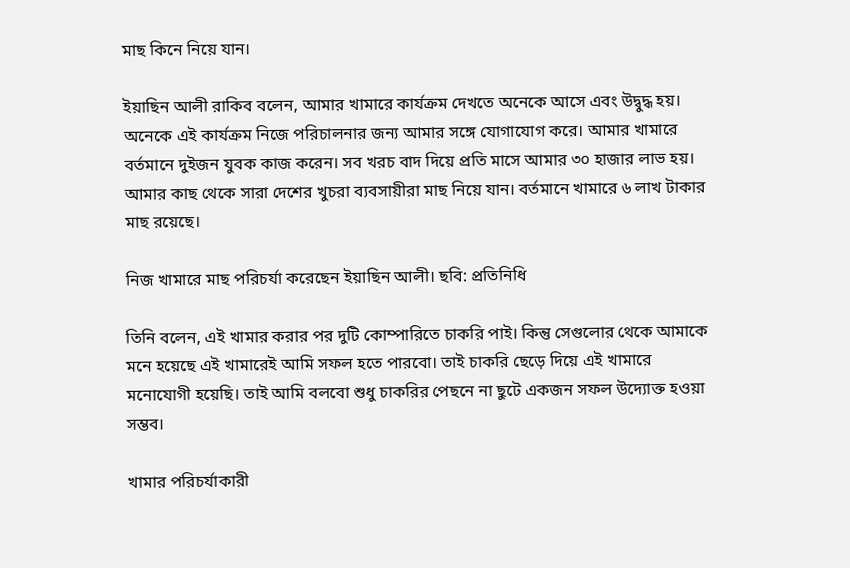মাছ কিনে নিয়ে যান।

ইয়াছিন আলী রাকিব বলেন, আমার খামারে কার্যক্রম দেখতে অনেকে আসে এবং উদ্বুদ্ধ হয়। অনেকে এই কার্যক্রম নিজে পরিচালনার জন্য আমার সঙ্গে যোগাযোগ করে। আমার খামারে বর্তমানে দুইজন যুবক কাজ করেন। সব খরচ বাদ দিয়ে প্রতি মাসে আমার ৩০ হাজার লাভ হয়। আমার কাছ থেকে সারা দেশের খুচরা ব্যবসায়ীরা মাছ নিয়ে যান। বর্তমানে খামারে ৬ লাখ টাকার মাছ রয়েছে।

নিজ খামারে মাছ পরিচর্যা করেছেন ইয়াছিন আলী। ছবি: প্রতিনিধি

তিনি বলেন, এই খামার করার পর দুটি কোম্পারিতে চাকরি পাই। কিন্তু সেগুলোর থেকে আমাকে মনে হয়েছে এই খামারেই আমি সফল হতে পারবো। তাই চাকরি ছেড়ে দিয়ে এই খামারে মনোযোগী হয়েছি। তাই আমি বলবো শুধু চাকরির পেছনে না ছুটে একজন সফল উদ্যোক্ত হওয়া সম্ভব।

খামার পরিচর্যাকারী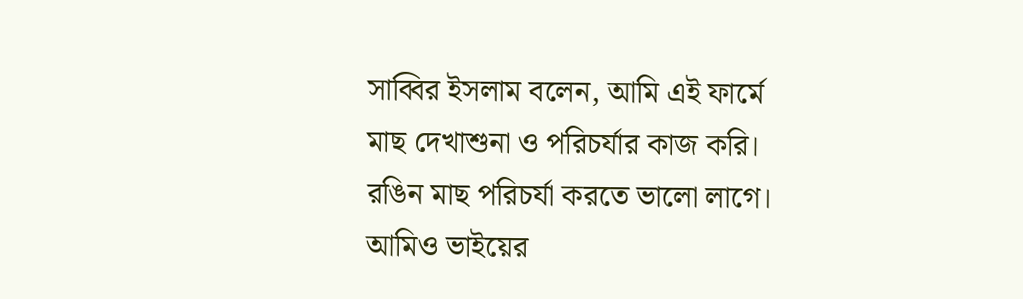সাব্বির ইসলাম বলেন, আমি এই ফার্মে মাছ দেখাশুনা ও পরিচর্যার কাজ করি। রঙিন মাছ পরিচর্যা করতে ভালো লাগে। আমিও ভাইয়ের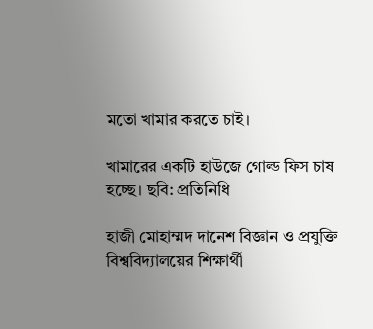মতো খামার করতে চাই।

খামারের একটি হাউজে গোল্ড ফিস চাষ হচ্ছে। ছবি: প্রতিনিধি

হাজী মোহাম্মদ দানেশ বিজ্ঞান ও প্রযুক্তি বিশ্ববিদ্যালয়ের শিক্ষার্থী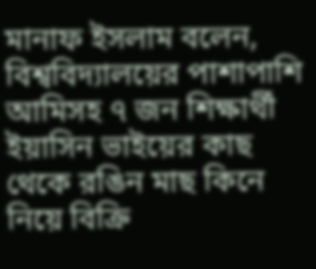মানাফ ইসলাম বলেন, বিশ্ববিদ্যালয়ের পাশাপাশি আমিসহ ৭ জন শিক্ষার্থী ইয়াসিন ভাইয়ের কাছ থেকে রঙিন মাছ কিনে নিয়ে বিক্রি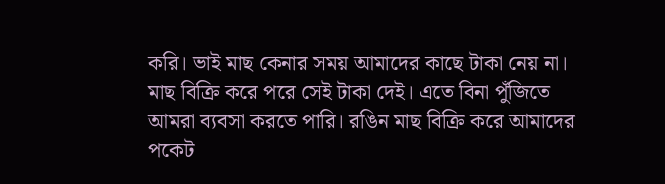করি। ভাই মাছ কেনার সময় আমাদের কাছে টাকা নেয় না। মাছ বিক্রি করে পরে সেই টাকা দেই। এতে বিনা পুঁজিতে আমরা ব্যবসা করতে পারি। রঙিন মাছ বিক্রি করে আমাদের পকেট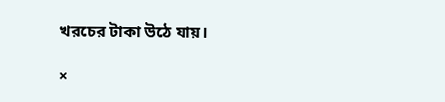খরচের টাকা উঠে যায়।

×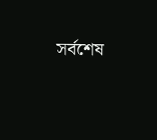সর্বশেষ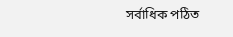সর্বাধিক পঠিত